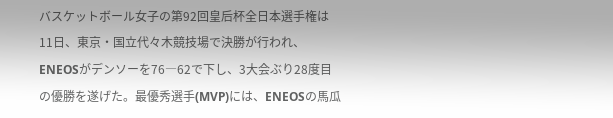バスケットボール女子の第92回皇后杯全日本選手権は11日、東京・国立代々木競技場で決勝が行われ、ENEOSがデンソーを76―62で下し、3大会ぶり28度目の優勝を遂げた。最優秀選手(MVP)には、ENEOSの馬瓜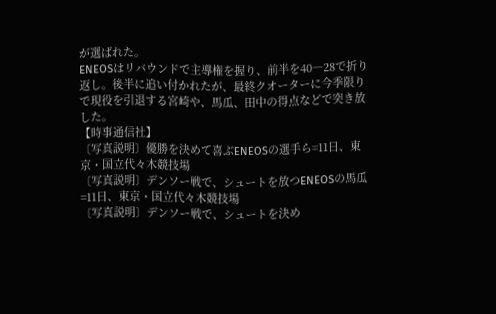が選ばれた。
ENEOSはリバウンドで主導権を握り、前半を40―28で折り返し。後半に追い付かれたが、最終クオーターに今季限りで現役を引退する宮崎や、馬瓜、田中の得点などで突き放した。
【時事通信社】
〔写真説明〕優勝を決めて喜ぶENEOSの選手ら=11日、東京・国立代々木競技場
〔写真説明〕デンソー戦で、シュートを放つENEOSの馬瓜=11日、東京・国立代々木競技場
〔写真説明〕デンソー戦で、シュートを決め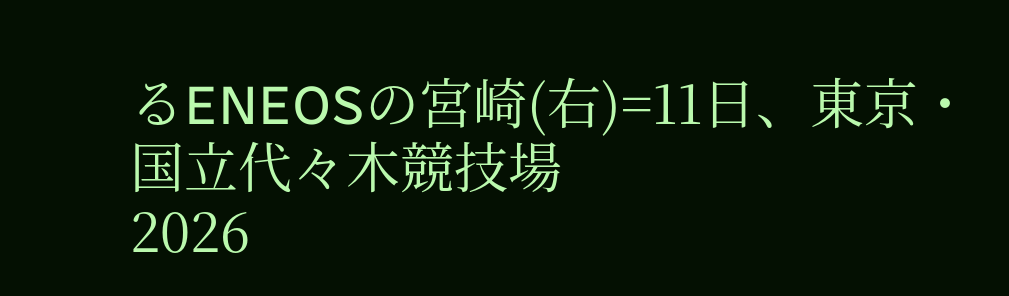るENEOSの宮崎(右)=11日、東京・国立代々木競技場
2026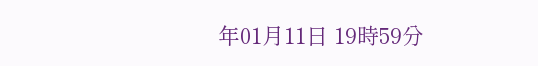年01月11日 19時59分